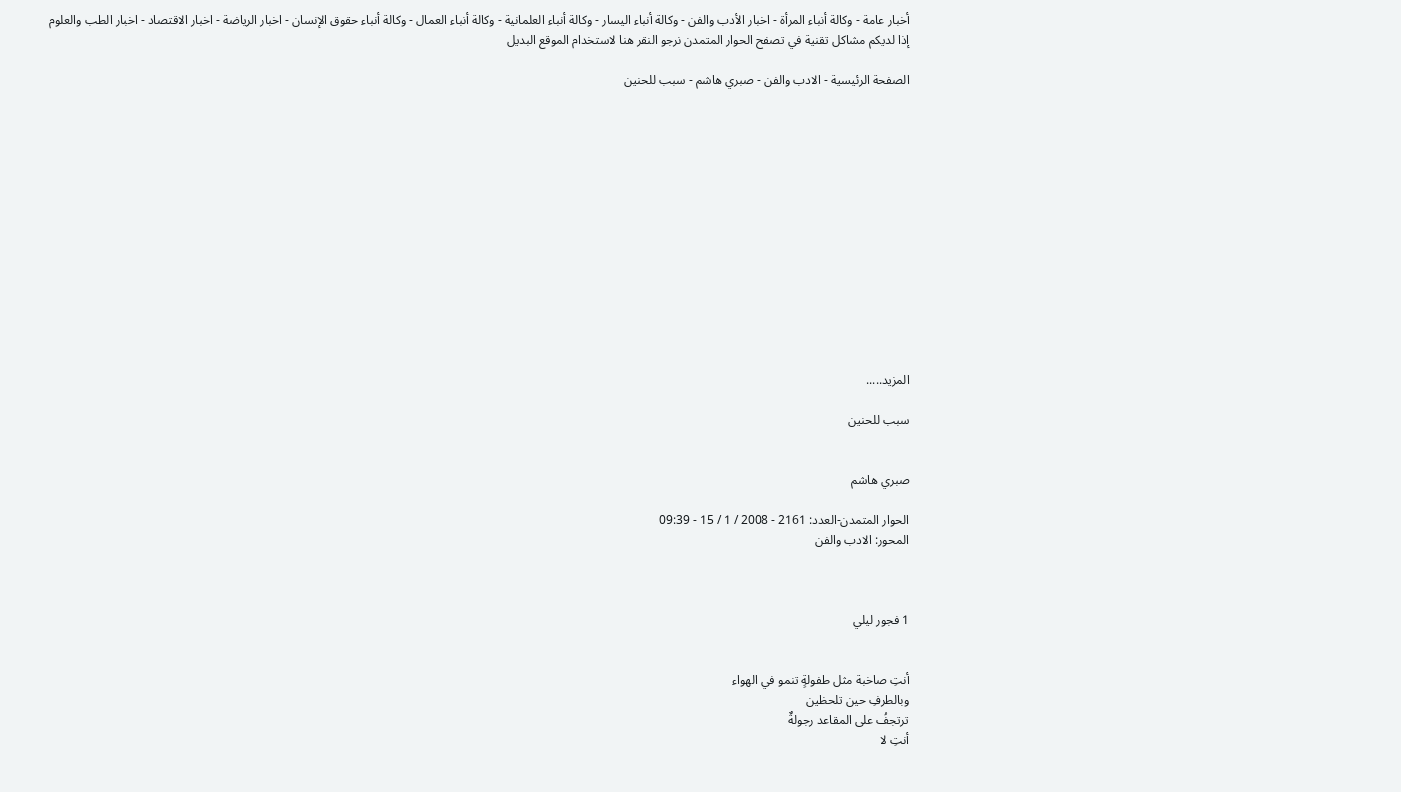أخبار عامة - وكالة أنباء المرأة - اخبار الأدب والفن - وكالة أنباء اليسار - وكالة أنباء العلمانية - وكالة أنباء العمال - وكالة أنباء حقوق الإنسان - اخبار الرياضة - اخبار الاقتصاد - اخبار الطب والعلوم
إذا لديكم مشاكل تقنية في تصفح الحوار المتمدن نرجو النقر هنا لاستخدام الموقع البديل

الصفحة الرئيسية - الادب والفن - صبري هاشم - سبب للحنين














المزيد.....

سبب للحنين


صبري هاشم

الحوار المتمدن-العدد: 2161 - 2008 / 1 / 15 - 09:39
المحور: الادب والفن



1 فجور ليلي


أنتِ صاخبة مثل طفولةٍ تنمو في الهواء
وبالطرفِ حين تلحظين
ترتجفُ على المقاعد رجولةٌ
أنتِ لا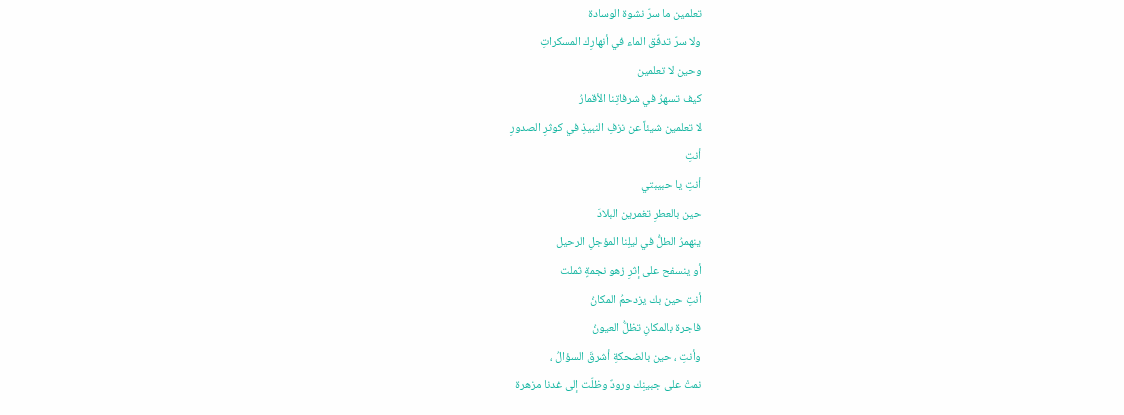تعلمين ما سرّ نشوة الوسادة
ولا سرّ تدفّق الماء في أنهارِك المسكراتِ
وحين لا تعلمين
كيف تسهرُ في شرفاتِنا الأقمارُ
لا تعلمين شيئاً عن نزفِ النبيذِ في كوثرِ الصدورِ
أنتِ
أنتِ يا حبيبتي
حين بالعطرِ تغمرين البلادَ
ينهمرُ الطلُّ في ليلِنا المؤجلِ الرحيل
أو ينسفح على إثرِ زهو نجمةٍ ثملت
أنتِ حين بك يزدحمُ المكانُ
فاجرة بالمكانِ تظلُّ العيونُ
وأنتِ ، حين بالضحكةِ أشرقَ السؤالُ ،
نمتْ على جبينِك ورودٌ وظلّت إلى غدنا مزهرة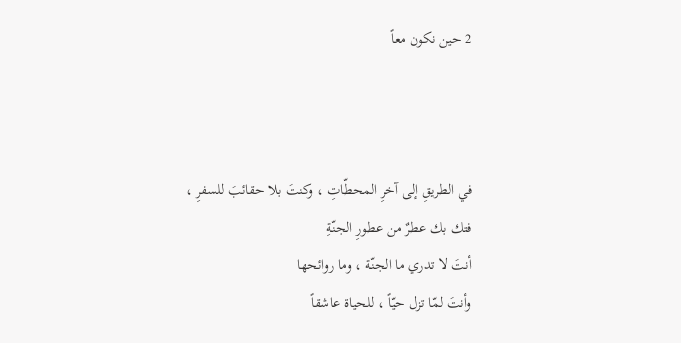2 حين نكون معاً



في الطريقِ إلى آخرِ المحطّاتِ ، وكنتَ بلا حقائبَ للسفرِ ،
فتك بك عطرٌ من عطورِ الجنّةِ
أنتَ لا تدري ما الجنّة ، وما روائحها
وأنتَ لمّا تزل حيّاً ، للحياة عاشقاً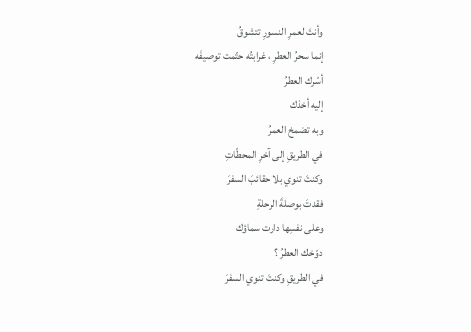وأنتَ لعمرِ النسورِ تتشوقُ
إنما سحرُ العطرِ ، غرابتُه حتّمت توصيفَه
أسّرك العطرُ
إليه أخذك
وبه تضمخ العمرُ
في الطريقِ إلى آخرِ المحطّاتِ
وكنتَ تنوي بلا حقائبَ السفرَ
فقدتَ بوصلةَ الرحلةِ
وعلى نفسِها دارت سماؤك
دوّخك العطرُ ؟
في الطريقِ وكنتَ تنوي السفرَ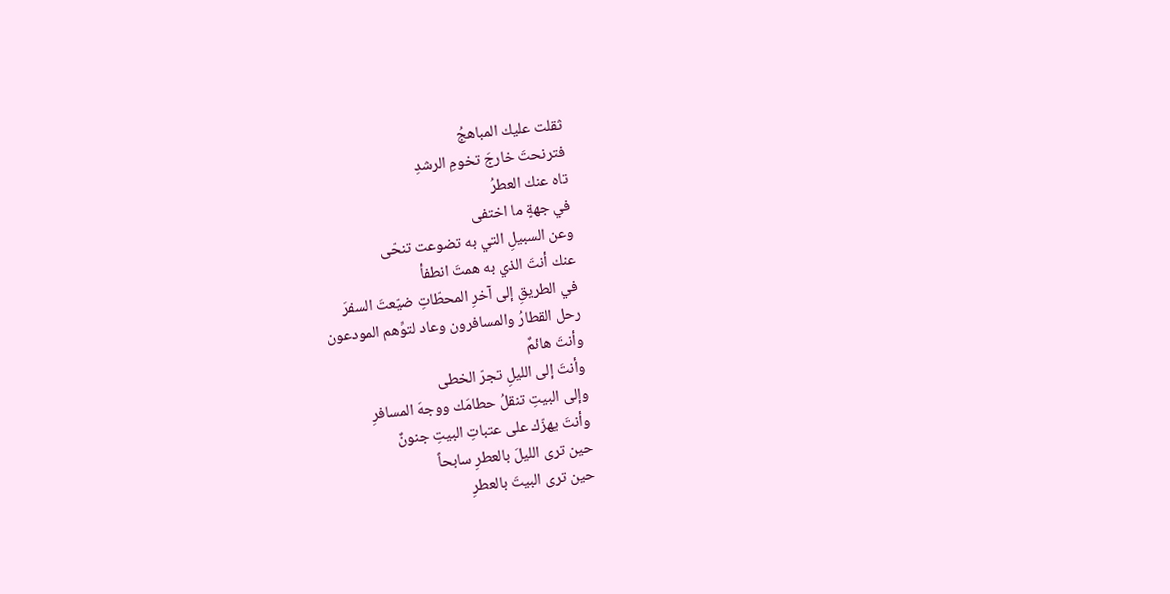ثقلت عليك المباهجُ
فترنحتَ خارجَ تخومِ الرشدِ
تاه عنك العطرُ
في جهةٍ ما اختفى
وعن السبيلِ التي به تضوعت تنحّى
عنك أنتَ الذي به همتَ انطفأ
في الطريقِ إلى آخرِ المحطّاتِ ضيّعتَ السفرَ
رحل القطارُ والمسافرون وعاد لتوِّهم المودعون
وأنتَ هائمٌ
وأنتَ إلى الليلِ تجرّ الخطى
وإلى البيتِ تنقلُ حطامَك ووجهَ المسافرِ
وأنتَ يهزّك على عتباتِ البيتِ جنونٌ
حين ترى الليلَ بالعطرِ سابحاً
حين ترى البيتَ بالعطرِ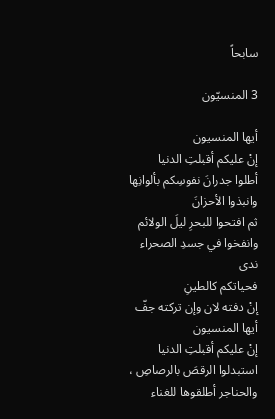سابحاً

3 المنسيّون

أيها المنسيون
إنْ عليكم أقبلتِ الدنيا
أطلوا جدرانَ نفوسِكم بألوانِها وانبذوا الأحزانَ
ثم افتحوا للبحرِ ليلَ الولائم
وانفخوا في جسدِ الصحراء ندى
فحياتكم كالطينِ
إنْ دفته لان وإن تركته جفّ
أيها المنسيون
إنْ عليكم أقبلتِ الدنيا
استبدلوا الرقصَ بالرصاصِ ،
والحناجر أطلقوها للغناء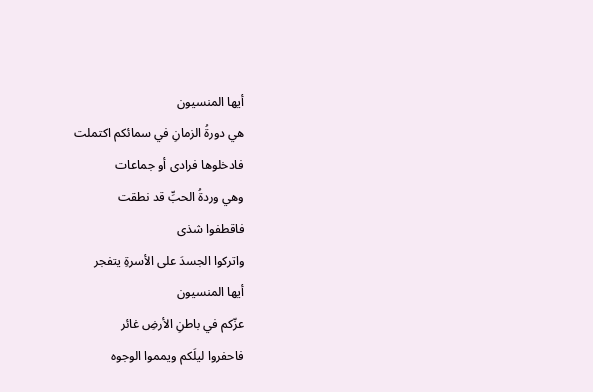أيها المنسيون
هي دورةُ الزمانِ في سمائكم اكتملت
فادخلوها فرادى أو جماعات
وهي وردةُ الحبِّ قد نطقت
فاقطفوا شذى
واتركوا الجسدَ على الأسرةِ يتفجر
أيها المنسيون
عزّكم في باطنِ الأرضِ غائر
فاحفروا ليلَكم ويمموا الوجوه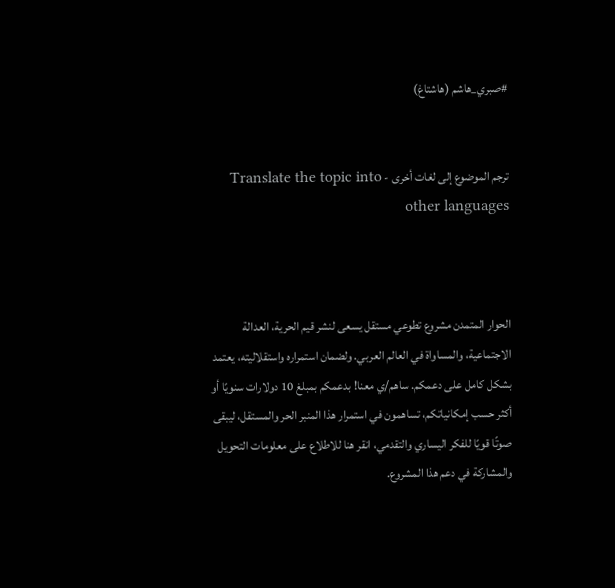#صبري_هاشم (هاشتاغ)


ترجم الموضوع إلى لغات أخرى - Translate the topic into other languages



الحوار المتمدن مشروع تطوعي مستقل يسعى لنشر قيم الحرية، العدالة الاجتماعية، والمساواة في العالم العربي. ولضمان استمراره واستقلاليته، يعتمد بشكل كامل على دعمكم. ساهم/ي معنا! بدعمكم بمبلغ 10 دولارات سنويًا أو أكثر حسب إمكانياتكم، تساهمون في استمرار هذا المنبر الحر والمستقل، ليبقى صوتًا قويًا للفكر اليساري والتقدمي، انقر هنا للاطلاع على معلومات التحويل والمشاركة في دعم هذا المشروع.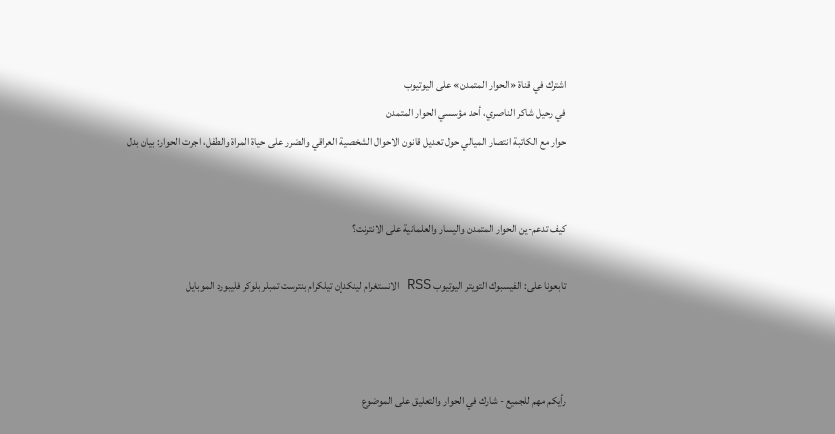اشترك في قناة «الحوار المتمدن» على اليوتيوب
في رحيل شاكر الناصري، أحد مؤسسي الحوار المتمدن
حوار مع الكاتبة انتصار الميالي حول تعديل قانون الاحوال الشخصية العراقي والضرر على حياة المراة والطفل، اجرت الحوار: بيان بدل


كيف تدعم-ين الحوار المتمدن واليسار والعلمانية على الانترنت؟

تابعونا على: الفيسبوك التويتر اليوتيوب RSS الانستغرام لينكدإن تيلكرام بنترست تمبلر بلوكر فليبورد الموبايل



رأيكم مهم للجميع - شارك في الحوار والتعليق على الموضوع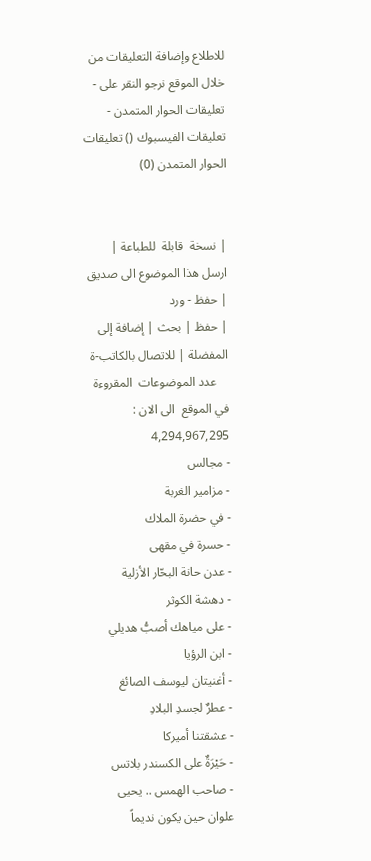للاطلاع وإضافة التعليقات من خلال الموقع نرجو النقر على - تعليقات الحوار المتمدن -
تعليقات الفيسبوك () تعليقات الحوار المتمدن (0)


| نسخة  قابلة  للطباعة | ارسل هذا الموضوع الى صديق | حفظ - ورد
| حفظ | بحث | إضافة إلى المفضلة | للاتصال بالكاتب-ة
    عدد الموضوعات  المقروءة في الموقع  الى الان : 4,294,967,295
- مجالس
- مزامير الغربة
- في حضرة الملاك
- حسرة في مقهى
- عدن حانة البحّار الأزلية
- دهشة الكوثر
- على مياهك أصبُّ هديلي
- ابن الرؤيا
- أغنيتان ليوسف الصائغ
- عطرٌ لجسدِ البلادِ
- عشقتنا أميركا
- حَيْرَةٌ على الكسندر بلاتس
- صاحب الهمس .. يحيى علوان حين يكون نديماً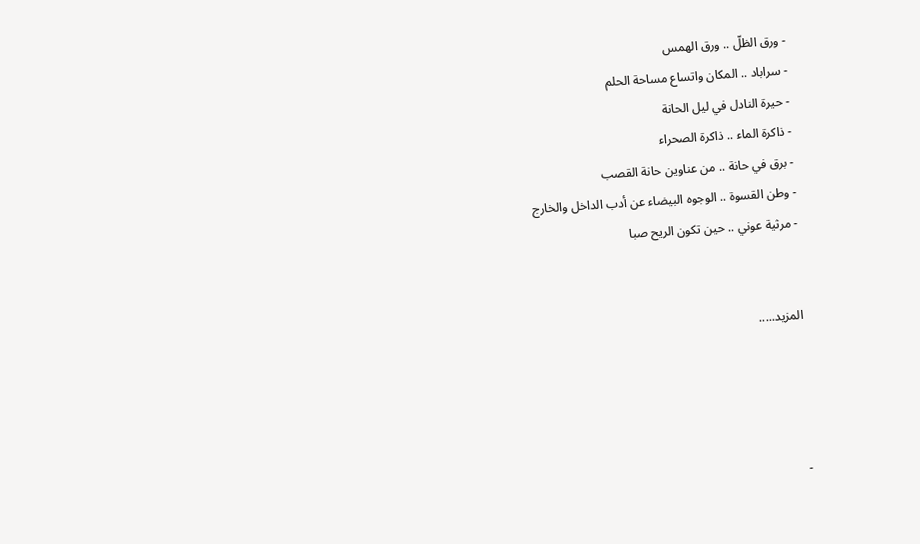- ورق الظلّ .. ورق الهمس
- سراباد .. المكان واتساع مساحة الحلم
- حيرة النادل في ليل الحانة
- ذاكرة الماء .. ذاكرة الصحراء
- برق في حانة .. من عناوين حانة القصب
- وطن القسوة .. الوجوه البيضاء عن أدب الداخل والخارج
- مرثية عوني .. حين تكون الريح صبا


المزيد.....




-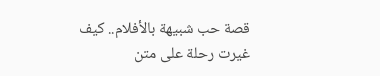قصة حب شبيهة بالأفلام.. كيف غيرت رحلة على متن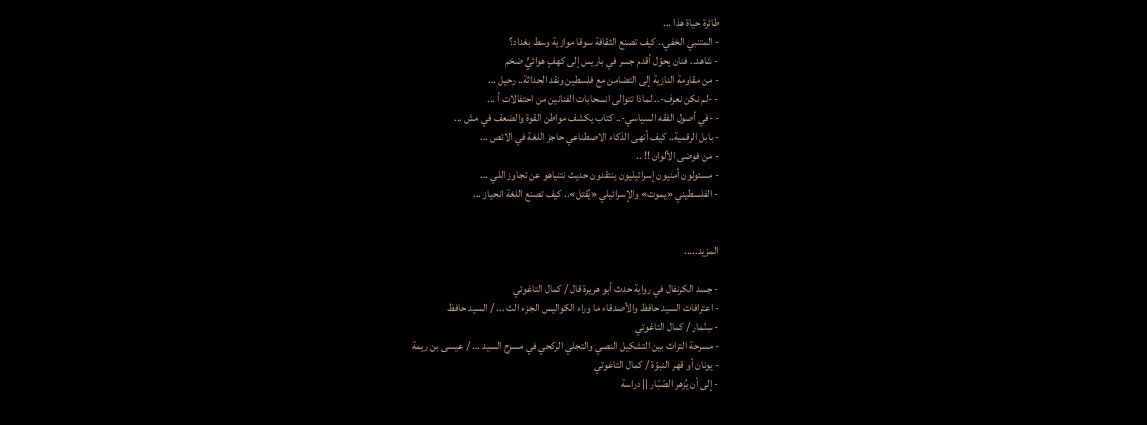طائرة حياة هذا ...
- المتنبي الخفي.. كيف تصنع الثقافة سوقا موازية وسط بغداد؟
- شاهد.. فنان يحوّل أقدم جسر في باريس إلى كهفٍ هوائيٍّ ضخم
- من مقاومة النازية إلى التضامن مع فلسطين ونقد الحداثة.. رحيل ...
- -لم نكن نعرف-.. لماذا تتوالى انسحابات الفنانين من احتفالات أ ...
- -في أصول الفقه السياسي-.. كتاب يكشف مواطن القوة والضعف في مش ...
- بابل الرقمية.. كيف أنهى الذكاء الاصطناعي حاجز اللغة في الاتص ...
- من فوضى الألوان !! ..
- مسئولون أمنيون إسرائيليون ينتقدون حديث نتنياهو عن تجاوز اللي ...
- الفلسطيني «يموت» والإسرائيلي «يُقتل».. كيف تصنع اللغة انحياز ...


المزيد.....

- جسد الكرنفال في رواية حدث أبو هريرة قال / كمال التاغوتي
- اعترافات السيد حافظ والأصدقاء ما وراء الكواليس الجزء الث ... / السيد حافظ
- سِنّمار / كمال التاغوتي
- مسرحة التراث بين التشكيل النصي والتجلي الركحي في مسرح السيد ... / عيسى بن ريمة
- يونان أو قهر النبوّة / كمال التاغوتي
- إلى أن يُزهر الصّبّار || دراسة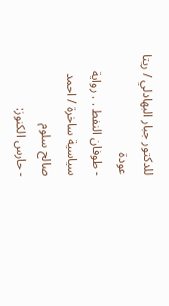للدكتور جبار البهادلي / ريتا عودة
- طوفان النفط . . رواية سياسية ساخرة / احمد صالح سلوم
- حارس الكنوز: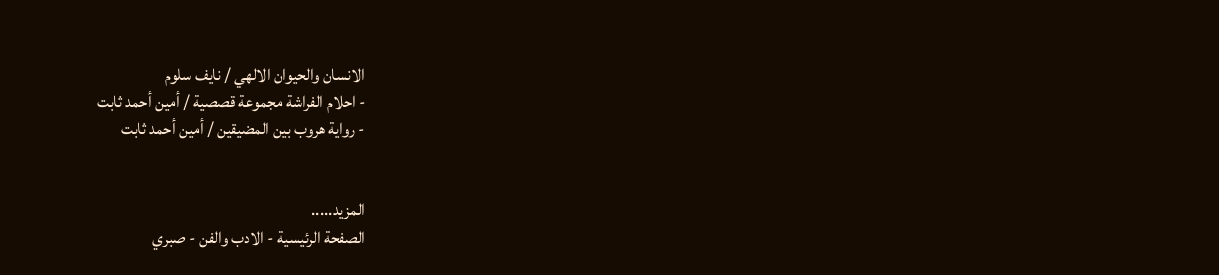الانسان والحيوان الالهي / نايف سلوم
- احلام الفراشة مجموعة قصصية / أمين أحمد ثابت
- رواية هروب بين المضيقين / أمين أحمد ثابت


المزيد.....
الصفحة الرئيسية - الادب والفن - صبري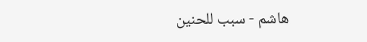هاشم - سبب للحنين